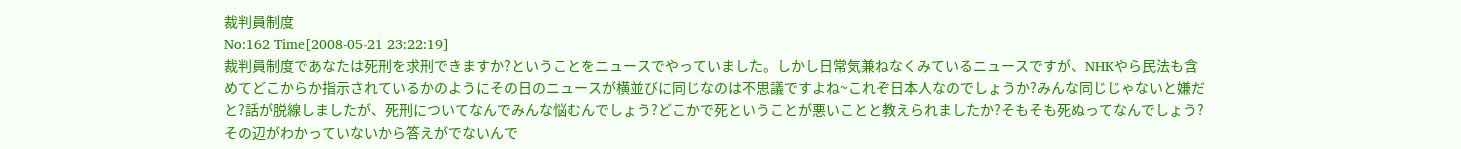裁判員制度
No:162 Time[2008-05-21 23:22:19]
裁判員制度であなたは死刑を求刑できますか?ということをニュースでやっていました。しかし日常気兼ねなくみているニュースですが、NHKやら民法も含めてどこからか指示されているかのようにその日のニュースが横並びに同じなのは不思議ですよね~これぞ日本人なのでしょうか?みんな同じじゃないと嫌だと?話が脱線しましたが、死刑についてなんでみんな悩むんでしょう?どこかで死ということが悪いことと教えられましたか?そもそも死ぬってなんでしょう?その辺がわかっていないから答えがでないんで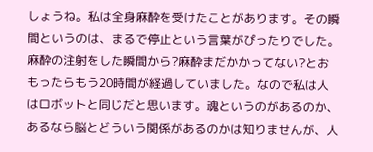しょうね。私は全身麻酔を受けたことがあります。その瞬間というのは、まるで停止という言葉がぴったりでした。麻酔の注射をした瞬間から?麻酔まだかかってない?とおもったらもう20時間が経過していました。なので私は人はロボットと同じだと思います。魂というのがあるのか、あるなら脳とどういう関係があるのかは知りませんが、人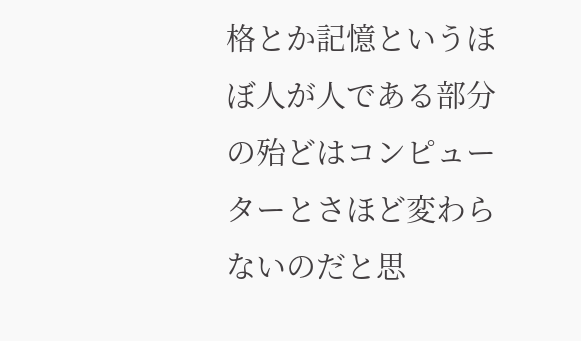格とか記憶というほぼ人が人である部分の殆どはコンピューターとさほど変わらないのだと思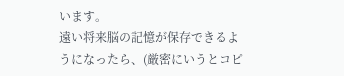います。
遠い将来脳の記憶が保存できるようになったら、(厳密にいうとコピ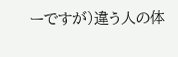ーですが)違う人の体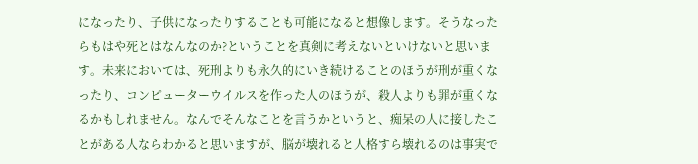になったり、子供になったりすることも可能になると想像します。そうなったらもはや死とはなんなのか?ということを真剣に考えないといけないと思います。未来においては、死刑よりも永久的にいき続けることのほうが刑が重くなったり、コンピューターウイルスを作った人のほうが、殺人よりも罪が重くなるかもしれません。なんでそんなことを言うかというと、痴呆の人に接したことがある人ならわかると思いますが、脳が壊れると人格すら壊れるのは事実で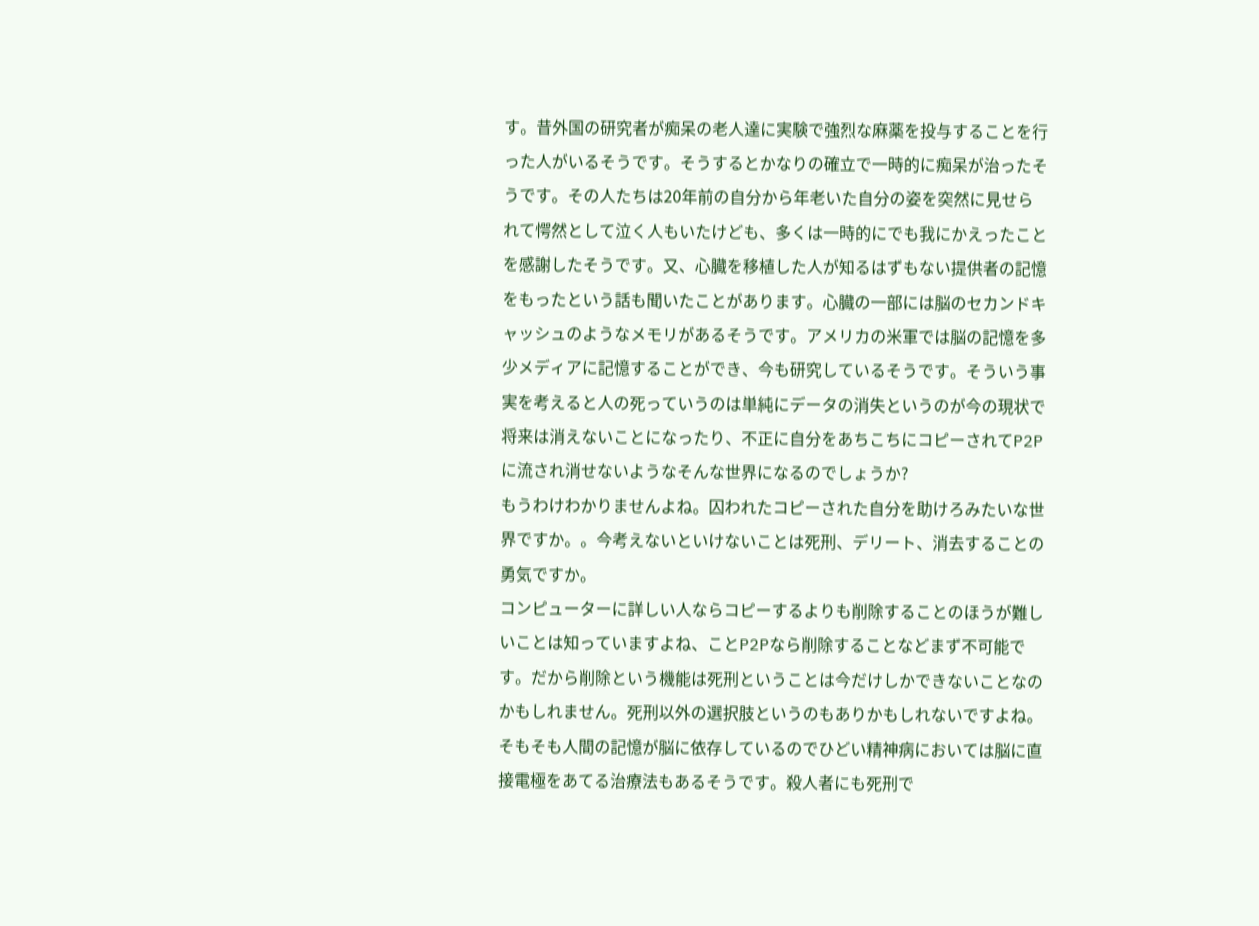す。昔外国の研究者が痴呆の老人達に実験で強烈な麻薬を投与することを行った人がいるそうです。そうするとかなりの確立で一時的に痴呆が治ったそうです。その人たちは20年前の自分から年老いた自分の姿を突然に見せられて愕然として泣く人もいたけども、多くは一時的にでも我にかえったことを感謝したそうです。又、心臓を移植した人が知るはずもない提供者の記憶をもったという話も聞いたことがあります。心臓の一部には脳のセカンドキャッシュのようなメモリがあるそうです。アメリカの米軍では脳の記憶を多少メディアに記憶することができ、今も研究しているそうです。そういう事実を考えると人の死っていうのは単純にデータの消失というのが今の現状で将来は消えないことになったり、不正に自分をあちこちにコピーされてP2Pに流され消せないようなそんな世界になるのでしょうか?
もうわけわかりませんよね。囚われたコピーされた自分を助けろみたいな世界ですか。。今考えないといけないことは死刑、デリート、消去することの勇気ですか。
コンピューターに詳しい人ならコピーするよりも削除することのほうが難しいことは知っていますよね、ことP2Pなら削除することなどまず不可能です。だから削除という機能は死刑ということは今だけしかできないことなのかもしれません。死刑以外の選択肢というのもありかもしれないですよね。そもそも人間の記憶が脳に依存しているのでひどい精神病においては脳に直接電極をあてる治療法もあるそうです。殺人者にも死刑で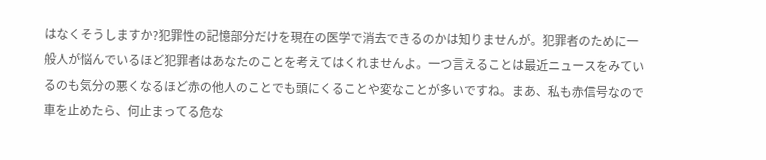はなくそうしますか?犯罪性の記憶部分だけを現在の医学で消去できるのかは知りませんが。犯罪者のために一般人が悩んでいるほど犯罪者はあなたのことを考えてはくれませんよ。一つ言えることは最近ニュースをみているのも気分の悪くなるほど赤の他人のことでも頭にくることや変なことが多いですね。まあ、私も赤信号なので車を止めたら、何止まってる危な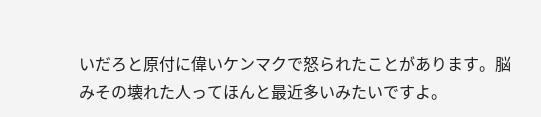いだろと原付に偉いケンマクで怒られたことがあります。脳みその壊れた人ってほんと最近多いみたいですよ。